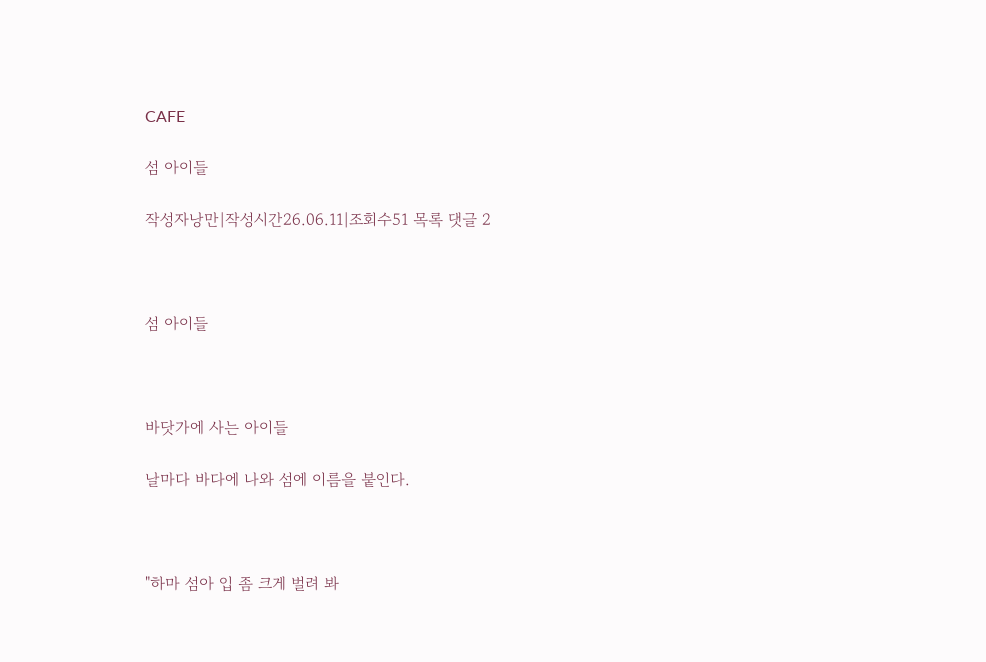CAFE

섬 아이들

작성자낭만|작성시간26.06.11|조회수51 목록 댓글 2



섬 아이들



바닷가에 사는 아이들

날마다 바다에 나와 섬에 이름을 붙인다.



"하마 섬아 입 좀 크게 벌려 봐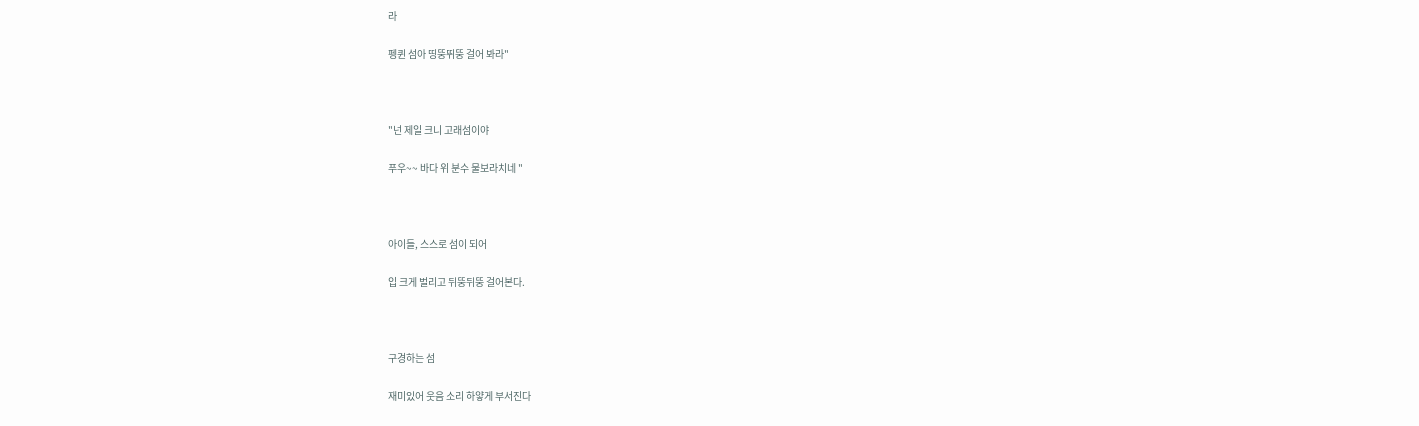라

펭퀸 섬아 띵뚱뛰뚱 걸어 봐라"



"넌 제일 크니 고래섬이야

푸우~~ 바다 위 분수 물보라치네 "



아이들, 스스로 섬이 되어

입 크게 벌리고 뒤뚱뒤뚱 걸어본다.



구경하는 섬

재미있어 웃음 소리 하얗게 부서진다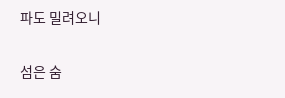파도 밀려오니

섬은 숨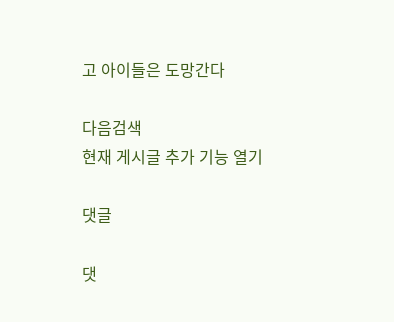고 아이들은 도망간다

다음검색
현재 게시글 추가 기능 열기

댓글

댓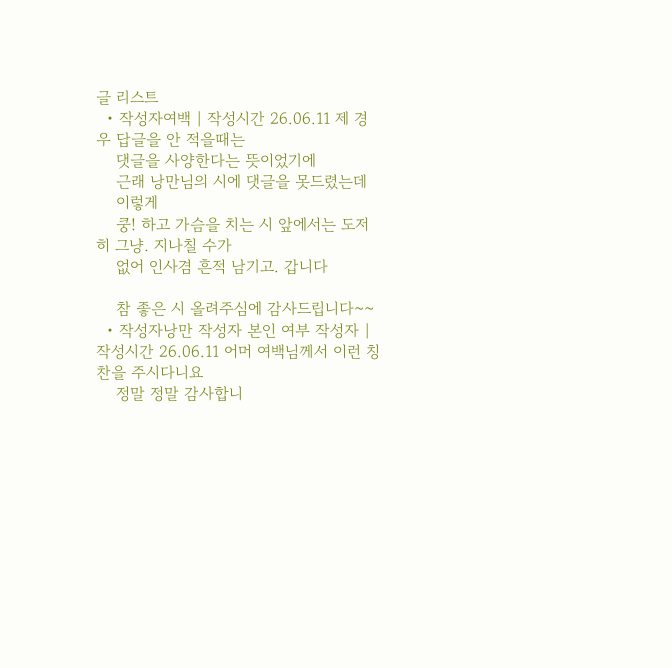글 리스트
  • 작성자여백 | 작성시간 26.06.11 제 경우 답글을 안 적을때는
    댓글을 사양한다는 뜻이었기에
    근래 낭만님의 시에 댓글을 못드렸는데
    이렇게
    쿵! 하고 가슴을 치는 시 앞에서는 도저히 그냥. 지나칠 수가
    없어 인사겸 흔적 남기고. 갑니다

    참 좋은 시 올려주심에 감사드립니다~~
  • 작성자낭만 작성자 본인 여부 작성자 | 작성시간 26.06.11 어머 여백님께서 이런 칭찬을 주시다니요
    정말 정말 감사합니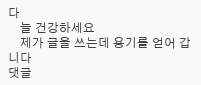다
    늘 건강하세요
    제가 글을 쓰는데 용기를 얻어 갑니다
댓글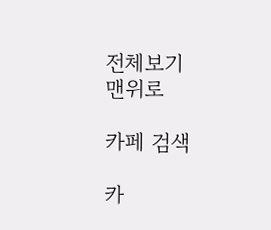전체보기
맨위로

카페 검색

카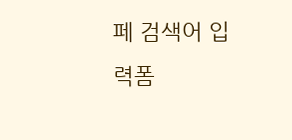페 검색어 입력폼